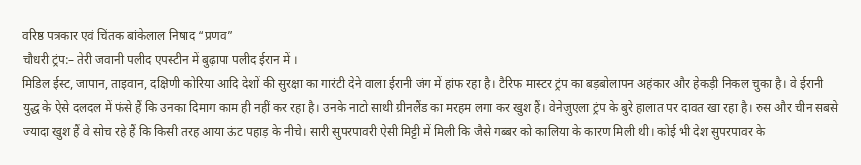वरिष्ठ पत्रकार एवं चिंतक बांकेलाल निषाद “प्रणव”
चौधरी ट्रंप:– तेरी जवानी पलीद एपस्टीन में बुढ़ापा पलीद ईरान में ।
मिडिल ईस्ट, जापान, ताइवान, दक्षिणी कोरिया आदि देशों की सुरक्षा का गारंटी देने वाला ईरानी जंग में हांफ रहा है। टैरिफ मास्टर ट्रंप का बड़बोलापन अहंकार और हेकड़ी निकल चुका है। वे ईरानी युद्ध के ऐसे दलदल में फंसे हैं कि उनका दिमाग काम ही नहीं कर रहा है। उनके नाटो साथी ग्रीनलैंड का मरहम लगा कर खुश हैं। वेनेज़ुएला ट्रंप के बुरे हालात पर दावत खा रहा है। रुस और चीन सबसे ज्यादा खुश हैं वे सोच रहे हैं कि किसी तरह आया ऊंट पहाड़ के नीचे। सारी सुपरपावरी ऐसी मिट्टी में मिली कि जैसे गब्बर को कालिया के कारण मिली थी। कोई भी देश सुपरपावर के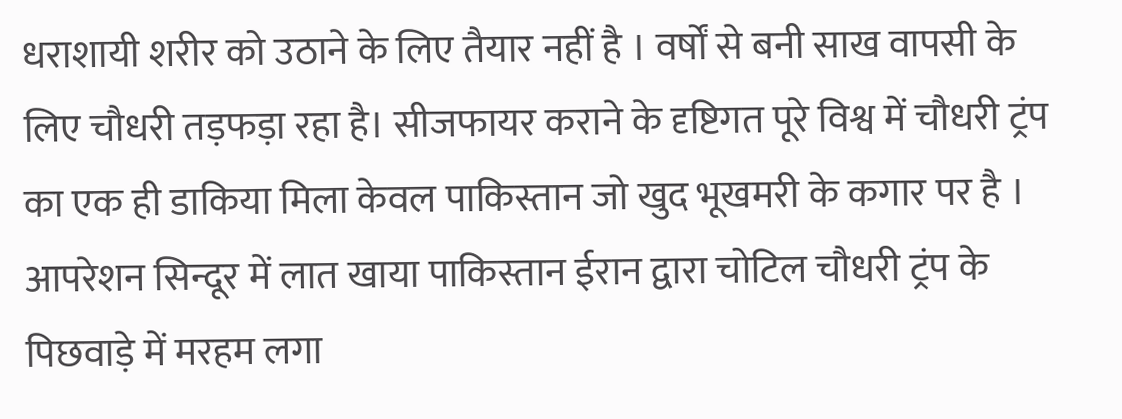धराशायी शरीर को उठाने के लिए तैयार नहीं है । वर्षों से बनी साख वापसी के लिए चौधरी तड़फड़ा रहा है। सीजफायर कराने के दृष्टिगत पूरे विश्व में चौधरी ट्रंप का एक ही डाकिया मिला केवल पाकिस्तान जो खुद भूखमरी के कगार पर है । आपरेशन सिन्दूर में लात खाया पाकिस्तान ईरान द्वारा चोटिल चौधरी ट्रंप के पिछवाड़े में मरहम लगा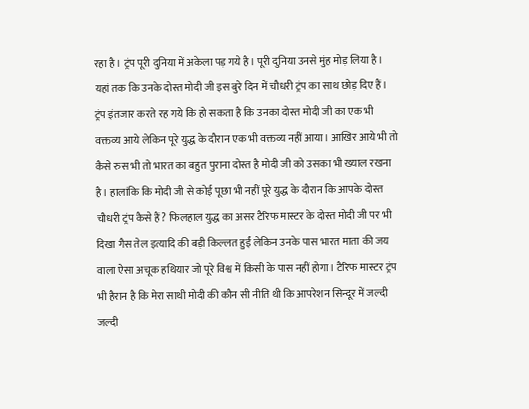रहा है। ट्रंप पूरी दुनिया में अकेला पड़ गये है। पूरी दुनिया उनसे मुंह मोड़ लिया है। यहां तक कि उनके दोस्त मोदी जी इस बुरे दिन में चौधरी ट्रंप का साथ छोड़ दिए हैं। ट्रंप इंतजार करते रह गये कि हो सकता है कि उनका दोस्त मोदी जी का एक भी वक्तव्य आये लेकिन पूरे युद्ध के दौरान एक भी वक्तव्य नहीं आया। आखिर आये भी तो कैसे रुस भी तो भारत का बहुत पुराना दोस्त है मोदी जी को उसका भी ख्याल रखना है। हालांकि कि मोदी जी से कोई पूछा भी नहीं पूरे युद्ध के दौरान कि आपके दोस्त चौधरी ट्रंप कैसे हैं? फिलहाल युद्ध का असर टैरिफ मास्टर के दोस्त मोदी जी पर भी दिखा गैस तेल इत्यादि की बड़ी किल्लत हुईं लेकिन उनके पास भारत माता की जय वाला ऐसा अचूक हथियार जो पूरे विश्व में किसी के पास नहीं होगा। टैरिफ मास्टर ट्रंप भी हैरान है कि मेरा साथी मोदी की कौन सी नीति थी कि आपरेशन सिन्दूर में जल्दी जल्दी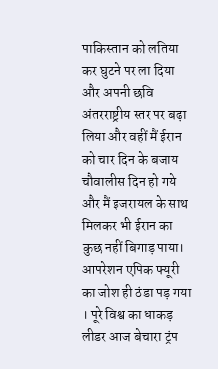पाकिस्तान को लतिया कर घुटने पर ला दिया और अपनी छवि अंतरराष्ट्रीय स्तर पर बढ़ा लिया और वहीं मैं ईरान को चार दिन के बजाय चौवालीस दिन हो गये और मैं इजरायल के साथ मिलकर भी ईरान का कुछ नहीं बिगाड़ पाया। आपरेशन एपिक फ्यूरी का जोश ही ठंडा पड़ गया । पूरे विश्व का धाकड़ लीडर आज बेचारा ट्रंप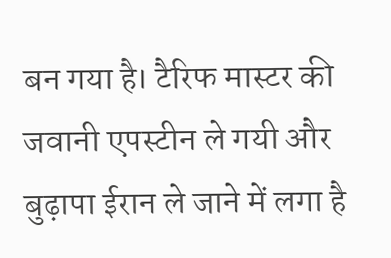बन गया है। टैरिफ मास्टर की जवानी एपस्टीन ले गयी और बुढ़ापा ईरान ले जाने में लगा है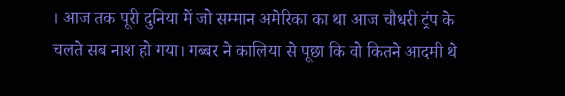। आज तक पूरी दुनिया में जो सम्मान अमेरिका का था आज चौधरी ट्रंप के चलते सब नाश हो गया। गब्बर ने कालिया से पूछा कि वो कितने आदमी थे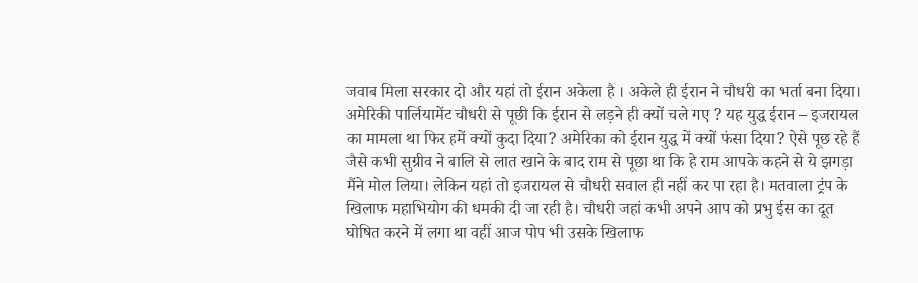जवाब मिला सरकार दो और यहां तो ईरान अकेला है । अकेले ही ईरान ने चौधरी का भर्ता बना दिया। अमेरिकी पार्लियामेंट चौधरी से पूछी कि ईरान से लड़ने ही क्यों चले गए ? यह युद्ध ईरान – इजरायल का मामला था फिर हमें क्यों कुदा दिया? अमेरिका को ईरान युद्ध में क्यों फंसा दिया? ऐसे पूछ रहे हैं जैसे कभी सुग्रीव ने बालि से लात खाने के बाद राम से पूछा था कि हे राम आपके कहने से ये झगड़ा मैंने मोल लिया। लेकिन यहां तो इजरायल से चौधरी सवाल ही नहीं कर पा रहा है। मतवाला ट्रंप के खिलाफ महाभियोग की धमकी दी जा रही है। चौधरी जहां कभी अपने आप को प्रभु ईस का दूत घोषित करने में लगा था वहीं आज पोप भी उसके खिलाफ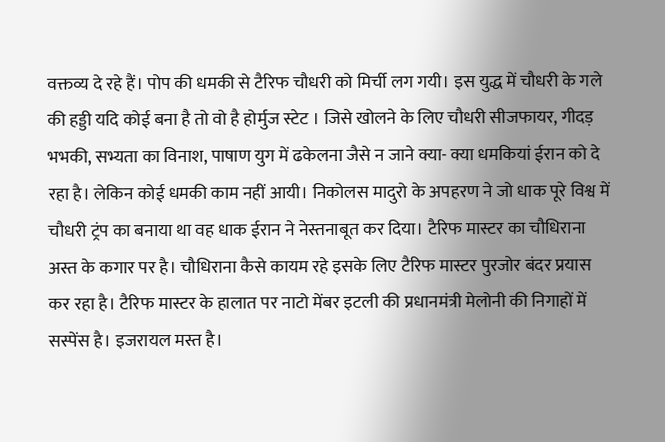वक्तव्य दे रहे हैं। पोप की धमकी से टैरिफ चौधरी को मिर्ची लग गयी। इस युद्ध में चौधरी के गले की हड्डी यदि कोई बना है तो वो है होर्मुज स्टेट । जिसे खोलने के लिए चौधरी सीजफायर, गीदड़ भभकी, सभ्यता का विनाश, पाषाण युग में ढकेलना जैसे न जाने क्या- क्या धमकियां ईरान को दे रहा है। लेकिन कोई धमकी काम नहीं आयी। निकोलस मादुरो के अपहरण ने जो धाक पूरे विश्व में चौधरी ट्रंप का बनाया था वह धाक ईरान ने नेस्तनाबूत कर दिया। टैरिफ मास्टर का चौधिराना अस्त के कगार पर है। चौधिराना कैसे कायम रहे इसके लिए टैरिफ मास्टर पुरजोर बंदर प्रयास कर रहा है। टैरिफ मास्टर के हालात पर नाटो मेंबर इटली की प्रधानमंत्री मेलोनी की निगाहों में सस्पेंस है। इजरायल मस्त है।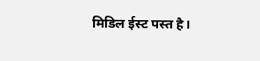मिडिल ईस्ट पस्त है।